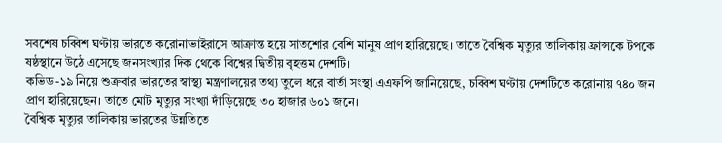সবশেষ চব্বিশ ঘণ্টায় ভারতে করোনাভাইরাসে আক্রান্ত হয়ে সাতশোর বেশি মানুষ প্রাণ হারিয়েছে। তাতে বৈশ্বিক মৃত্যুর তালিকায় ফ্রান্সকে টপকে ষষ্ঠস্থানে উঠে এসেছে জনসংখ্যার দিক থেকে বিশ্বের দ্বিতীয় বৃহত্তম দেশটি।
কভিড-১৯ নিয়ে শুক্রবার ভারতের স্বাস্থ্য মন্ত্রণালয়ের তথ্য তুলে ধরে বার্তা সংস্থা এএফপি জানিয়েছে, চব্বিশ ঘণ্টায় দেশটিতে করোনায় ৭৪০ জন প্রাণ হারিয়েছেন। তাতে মোট মৃত্যুর সংখ্যা দাঁড়িয়েছে ৩০ হাজার ৬০১ জনে।
বৈশ্বিক মৃত্যুর তালিকায় ভারতের উন্নতিতে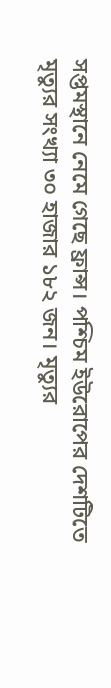সপ্তমস্থানে নেমে গেছে ফ্রান্স। পশ্চিম ইউরোপের দেশটিতে মৃত্যুর সংখ্যা ৩০ হাজার ১৮২ জন। মৃত্যুর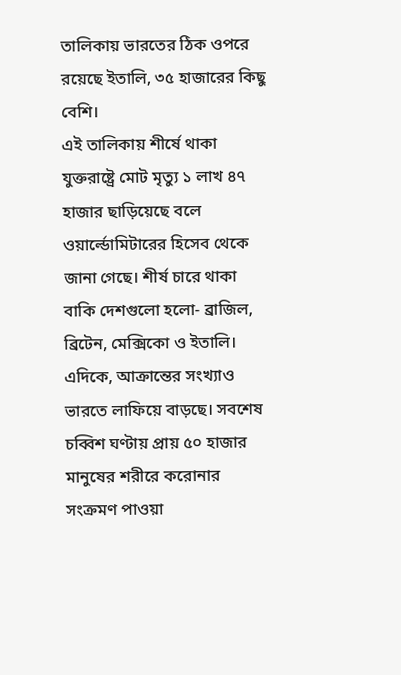তালিকায় ভারতের ঠিক ওপরে রয়েছে ইতালি, ৩৫ হাজারের কিছু বেশি।
এই তালিকায় শীর্ষে থাকা যুক্তরাষ্ট্রে মোট মৃত্যু ১ লাখ ৪৭ হাজার ছাড়িয়েছে বলে ওয়ার্ল্ডোমিটারের হিসেব থেকে জানা গেছে। শীর্ষ চারে থাকা বাকি দেশগুলো হলো- ব্রাজিল, ব্রিটেন, মেক্সিকো ও ইতালি।
এদিকে, আক্রান্তের সংখ্যাও ভারতে লাফিয়ে বাড়ছে। সবশেষ চব্বিশ ঘণ্টায় প্রায় ৫০ হাজার মানুষের শরীরে করোনার সংক্রমণ পাওয়া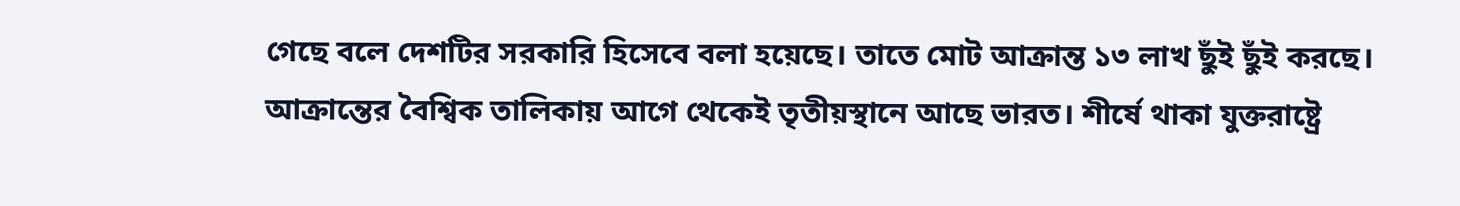গেছে বলে দেশটির সরকারি হিসেবে বলা হয়েছে। তাতে মোট আক্রান্ত ১৩ লাখ ছুঁই ছুঁই করছে।
আক্রান্তের বৈশ্বিক তালিকায় আগে থেকেই তৃতীয়স্থানে আছে ভারত। শীর্ষে থাকা যুক্তরাষ্ট্রে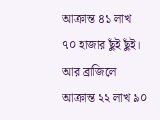আক্রান্ত ৪১ লাখ ৭০ হাজার ছুঁই ছুঁই। আর ব্রাজিলে আক্রান্ত ২২ লাখ ৯০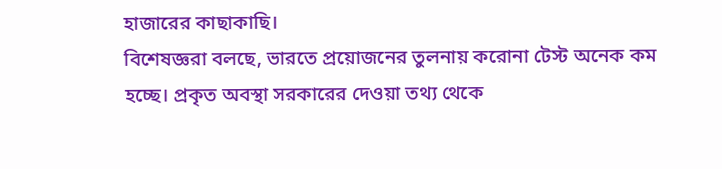হাজারের কাছাকাছি।
বিশেষজ্ঞরা বলছে, ভারতে প্রয়োজনের তুলনায় করোনা টেস্ট অনেক কম হচ্ছে। প্রকৃত অবস্থা সরকারের দেওয়া তথ্য থেকে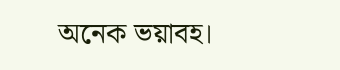অনেক ভয়াবহ।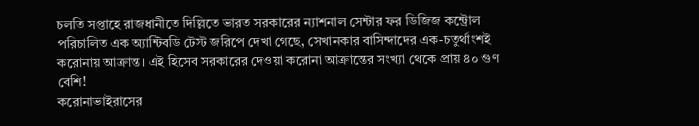চলতি সপ্তাহে রাজধানীতে দিল্লিতে ভারত সরকারের ন্যাশনাল সেন্টার ফর ডিজিজ কন্ট্রোল পরিচালিত এক অ্যান্টিবডি টেস্ট জরিপে দেখা গেছে, সেখানকার বাসিন্দাদের এক-চতুর্থাংশই করোনায় আক্রান্ত। এই হিসেব সরকারের দেওয়া করোনা আক্রান্তের সংখ্যা থেকে প্রায় ৪০ গুণ বেশি!
করোনাভাইরাসের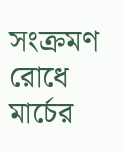সংক্রমণ রোধে মার্চের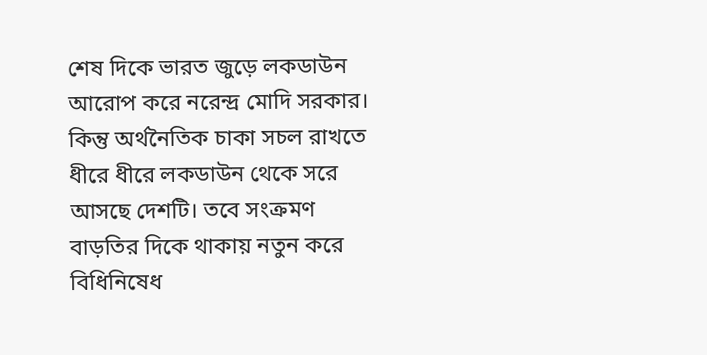শেষ দিকে ভারত জুড়ে লকডাউন আরোপ করে নরেন্দ্র মোদি সরকার। কিন্তু অর্থনৈতিক চাকা সচল রাখতে ধীরে ধীরে লকডাউন থেকে সরে আসছে দেশটি। তবে সংক্রমণ বাড়তির দিকে থাকায় নতুন করে বিধিনিষেধ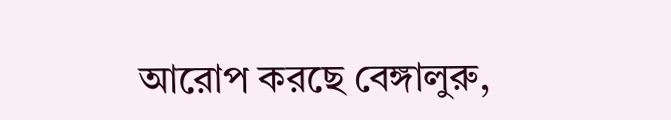আরোপ করছে বেঙ্গালুরু,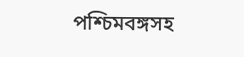পশ্চিমবঙ্গসহ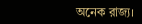অনেক রাজ্য।